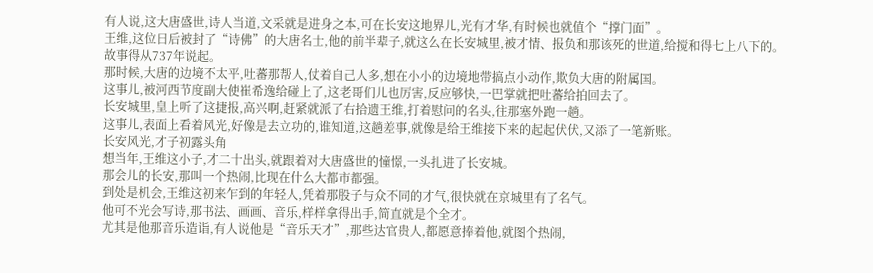有人说,这大唐盛世,诗人当道,文采就是进身之本,可在长安这地界儿,光有才华,有时候也就值个“撑门面”。
王维,这位日后被封了“诗佛”的大唐名士,他的前半辈子,就这么在长安城里,被才情、报负和那该死的世道,给搅和得七上八下的。
故事得从737年说起。
那时候,大唐的边境不太平,吐蕃那帮人,仗着自己人多,想在小小的边境地带搞点小动作,欺负大唐的附属国。
这事儿,被河西节度副大使崔希逸给碰上了,这老哥们儿也厉害,反应够快,一巴掌就把吐蕃给拍回去了。
长安城里,皇上听了这捷报,高兴啊,赶紧就派了右拾遗王维,打着慰问的名头,往那塞外跑一趟。
这事儿,表面上看着风光,好像是去立功的,谁知道,这趟差事,就像是给王维接下来的起起伏伏,又添了一笔新账。
长安风光,才子初露头角
想当年,王维这小子,才二十出头,就跟着对大唐盛世的憧憬,一头扎进了长安城。
那会儿的长安,那叫一个热闹,比现在什么大都市都强。
到处是机会,王维这初来乍到的年轻人,凭着那股子与众不同的才气,很快就在京城里有了名气。
他可不光会写诗,那书法、画画、音乐,样样拿得出手,简直就是个全才。
尤其是他那音乐造诣,有人说他是“音乐天才”,那些达官贵人,都愿意捧着他,就图个热闹,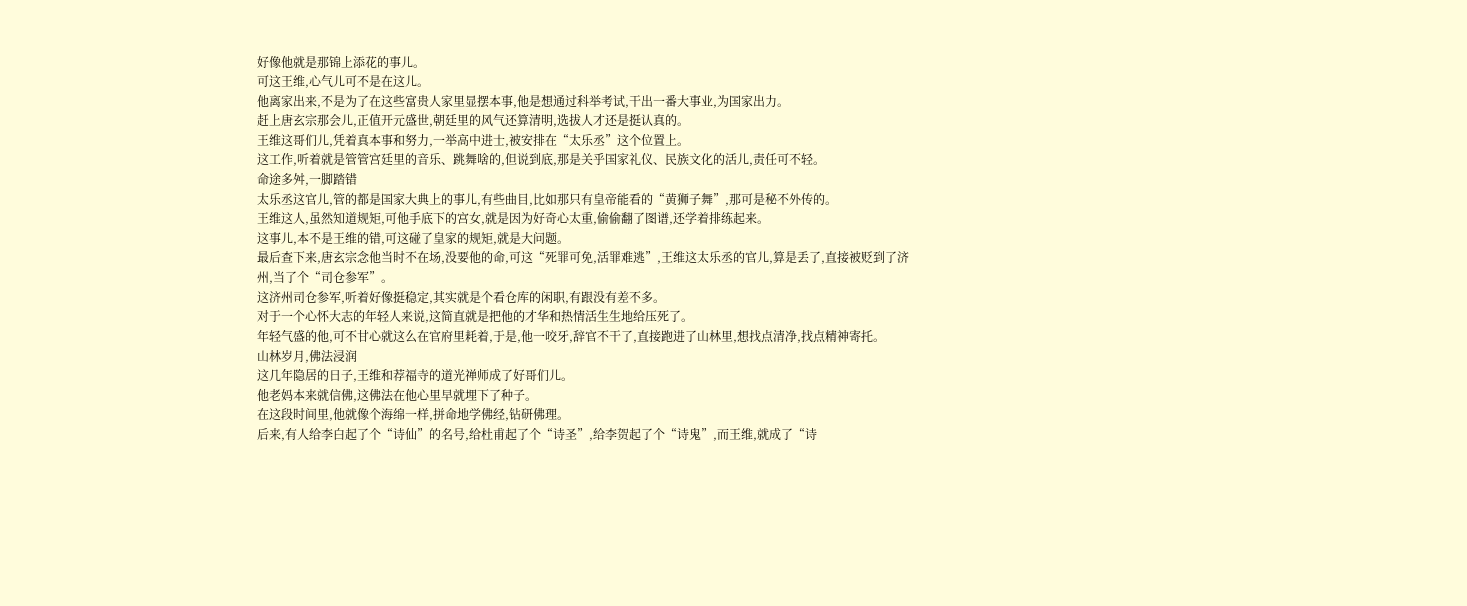好像他就是那锦上添花的事儿。
可这王维,心气儿可不是在这儿。
他离家出来,不是为了在这些富贵人家里显摆本事,他是想通过科举考试,干出一番大事业,为国家出力。
赶上唐玄宗那会儿,正值开元盛世,朝廷里的风气还算清明,选拔人才还是挺认真的。
王维这哥们儿,凭着真本事和努力,一举高中进士,被安排在“太乐丞”这个位置上。
这工作,听着就是管管宫廷里的音乐、跳舞啥的,但说到底,那是关乎国家礼仪、民族文化的活儿,责任可不轻。
命途多舛,一脚踏错
太乐丞这官儿,管的都是国家大典上的事儿,有些曲目,比如那只有皇帝能看的“黄狮子舞”,那可是秘不外传的。
王维这人,虽然知道规矩,可他手底下的宫女,就是因为好奇心太重,偷偷翻了图谱,还学着排练起来。
这事儿,本不是王维的错,可这碰了皇家的规矩,就是大问题。
最后查下来,唐玄宗念他当时不在场,没要他的命,可这“死罪可免,活罪难逃”,王维这太乐丞的官儿,算是丢了,直接被贬到了济州,当了个“司仓参军”。
这济州司仓参军,听着好像挺稳定,其实就是个看仓库的闲职,有跟没有差不多。
对于一个心怀大志的年轻人来说,这简直就是把他的才华和热情活生生地给压死了。
年轻气盛的他,可不甘心就这么在官府里耗着,于是,他一咬牙,辞官不干了,直接跑进了山林里,想找点清净,找点精神寄托。
山林岁月,佛法浸润
这几年隐居的日子,王维和荐福寺的道光禅师成了好哥们儿。
他老妈本来就信佛,这佛法在他心里早就埋下了种子。
在这段时间里,他就像个海绵一样,拼命地学佛经,钻研佛理。
后来,有人给李白起了个“诗仙”的名号,给杜甫起了个“诗圣”,给李贺起了个“诗鬼”,而王维,就成了“诗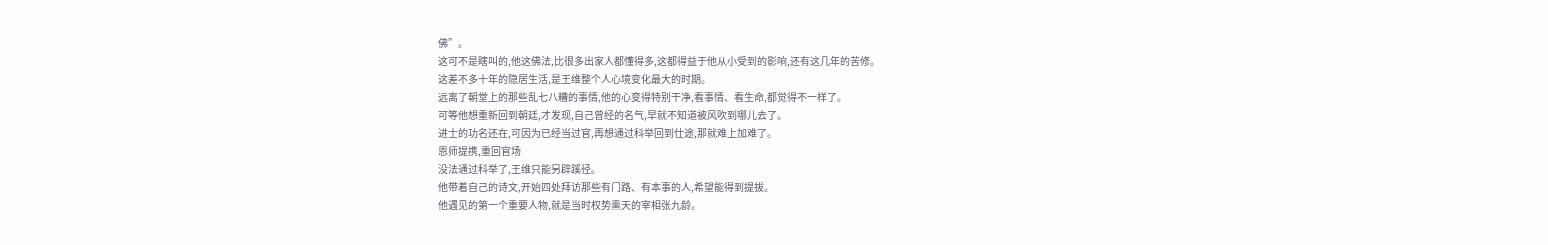佛”。
这可不是瞎叫的,他这佛法,比很多出家人都懂得多,这都得益于他从小受到的影响,还有这几年的苦修。
这差不多十年的隐居生活,是王维整个人心境变化最大的时期。
远离了朝堂上的那些乱七八糟的事情,他的心变得特别干净,看事情、看生命,都觉得不一样了。
可等他想重新回到朝廷,才发现,自己曾经的名气,早就不知道被风吹到哪儿去了。
进士的功名还在,可因为已经当过官,再想通过科举回到仕途,那就难上加难了。
恩师提携,重回官场
没法通过科举了,王维只能另辟蹊径。
他带着自己的诗文,开始四处拜访那些有门路、有本事的人,希望能得到提拔。
他遇见的第一个重要人物,就是当时权势熏天的宰相张九龄。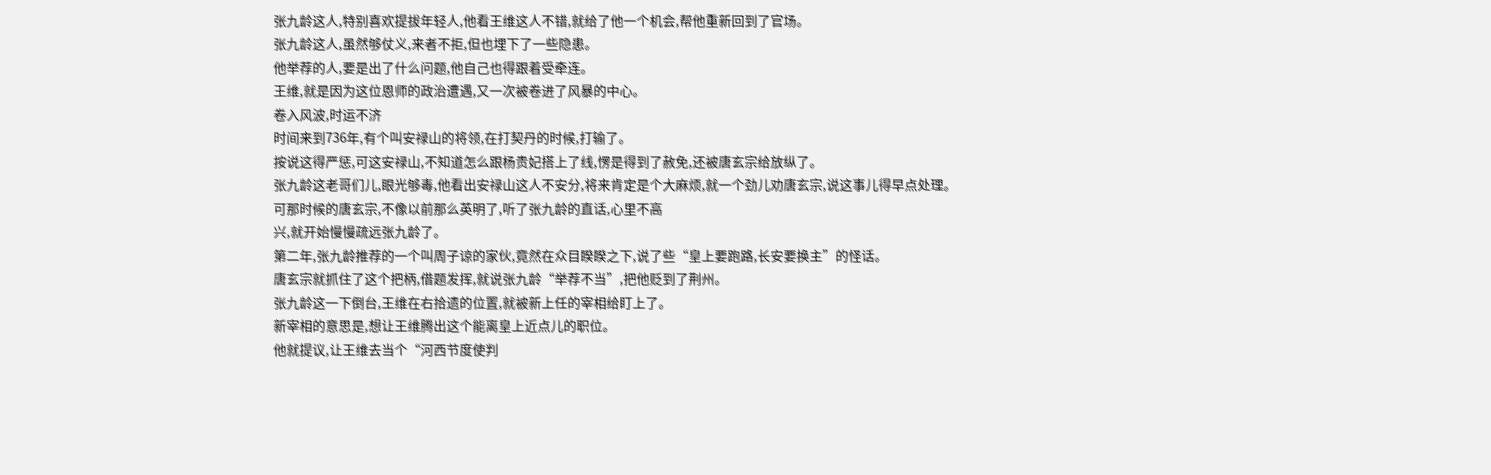张九龄这人,特别喜欢提拔年轻人,他看王维这人不错,就给了他一个机会,帮他重新回到了官场。
张九龄这人,虽然够仗义,来者不拒,但也埋下了一些隐患。
他举荐的人,要是出了什么问题,他自己也得跟着受牵连。
王维,就是因为这位恩师的政治遭遇,又一次被卷进了风暴的中心。
卷入风波,时运不济
时间来到736年,有个叫安禄山的将领,在打契丹的时候,打输了。
按说这得严惩,可这安禄山,不知道怎么跟杨贵妃搭上了线,愣是得到了赦免,还被唐玄宗给放纵了。
张九龄这老哥们儿,眼光够毒,他看出安禄山这人不安分,将来肯定是个大麻烦,就一个劲儿劝唐玄宗,说这事儿得早点处理。
可那时候的唐玄宗,不像以前那么英明了,听了张九龄的直话,心里不高
兴,就开始慢慢疏远张九龄了。
第二年,张九龄推荐的一个叫周子谅的家伙,竟然在众目睽睽之下,说了些“皇上要跑路,长安要换主”的怪话。
唐玄宗就抓住了这个把柄,借题发挥,就说张九龄“举荐不当”,把他贬到了荆州。
张九龄这一下倒台,王维在右拾遗的位置,就被新上任的宰相给盯上了。
新宰相的意思是,想让王维腾出这个能离皇上近点儿的职位。
他就提议,让王维去当个“河西节度使判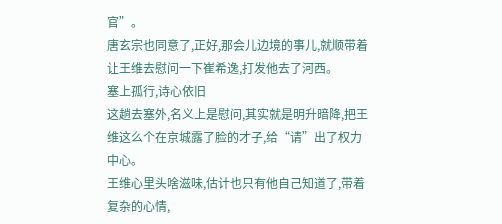官”。
唐玄宗也同意了,正好,那会儿边境的事儿,就顺带着让王维去慰问一下崔希逸,打发他去了河西。
塞上孤行,诗心依旧
这趟去塞外,名义上是慰问,其实就是明升暗降,把王维这么个在京城露了脸的才子,给“请”出了权力中心。
王维心里头啥滋味,估计也只有他自己知道了,带着复杂的心情,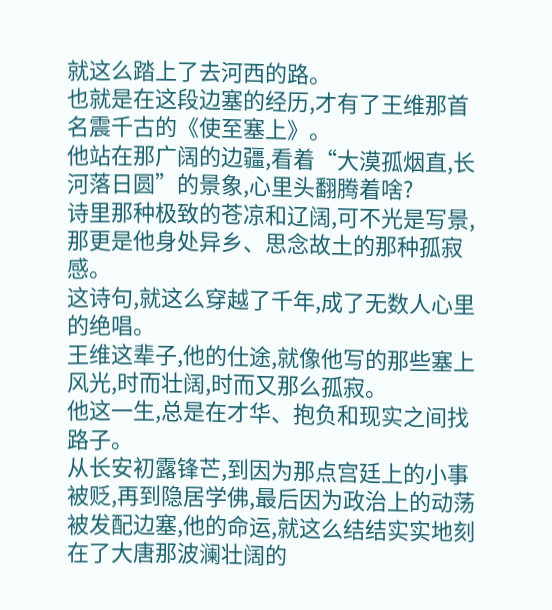就这么踏上了去河西的路。
也就是在这段边塞的经历,才有了王维那首名震千古的《使至塞上》。
他站在那广阔的边疆,看着“大漠孤烟直,长河落日圆”的景象,心里头翻腾着啥?
诗里那种极致的苍凉和辽阔,可不光是写景,那更是他身处异乡、思念故土的那种孤寂感。
这诗句,就这么穿越了千年,成了无数人心里的绝唱。
王维这辈子,他的仕途,就像他写的那些塞上风光,时而壮阔,时而又那么孤寂。
他这一生,总是在才华、抱负和现实之间找路子。
从长安初露锋芒,到因为那点宫廷上的小事被贬,再到隐居学佛,最后因为政治上的动荡被发配边塞,他的命运,就这么结结实实地刻在了大唐那波澜壮阔的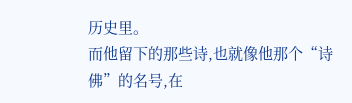历史里。
而他留下的那些诗,也就像他那个“诗佛”的名号,在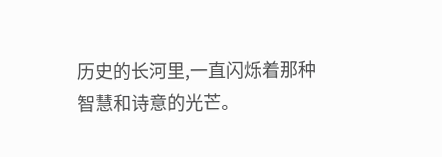历史的长河里,一直闪烁着那种智慧和诗意的光芒。